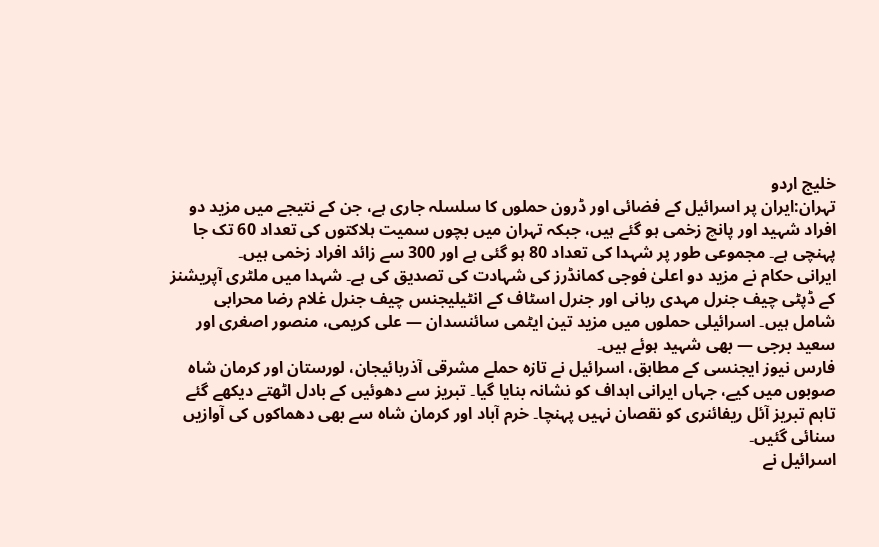خلیج اردو
تہران:ایران پر اسرائیل کے فضائی اور ڈرون حملوں کا سلسلہ جاری ہے، جن کے نتیجے میں مزید دو افراد شہید اور پانچ زخمی ہو گئے ہیں، جبکہ تہران میں بچوں سمیت ہلاکتوں کی تعداد 60 تک جا پہنچی ہے۔ مجموعی طور پر شہدا کی تعداد 80 ہو گئی ہے اور 300 سے زائد افراد زخمی ہیں۔
ایرانی حکام نے مزید دو اعلیٰ فوجی کمانڈرز کی شہادت کی تصدیق کی ہے۔ شہدا میں ملٹری آپریشنز کے ڈپٹی چیف جنرل مہدی ربانی اور جنرل اسٹاف کے انٹیلیجنس چیف جنرل غلام رضا محرابی شامل ہیں۔ اسرائیلی حملوں میں مزید تین ایٹمی سائنسدان — علی کریمی، منصور اصغری اور سعید برجی — بھی شہید ہوئے ہیں۔
فارس نیوز ایجنسی کے مطابق، اسرائیل نے تازہ حملے مشرقی آذربائیجان، لورستان اور کرمان شاہ صوبوں میں کیے، جہاں ایرانی اہداف کو نشانہ بنایا گیا۔ تبریز سے دھوئیں کے بادل اٹھتے دیکھے گئے تاہم تبریز آئل ریفائنری کو نقصان نہیں پہنچا۔ خرم آباد اور کرمان شاہ سے بھی دھماکوں کی آوازیں سنائی گئیں۔
اسرائیل نے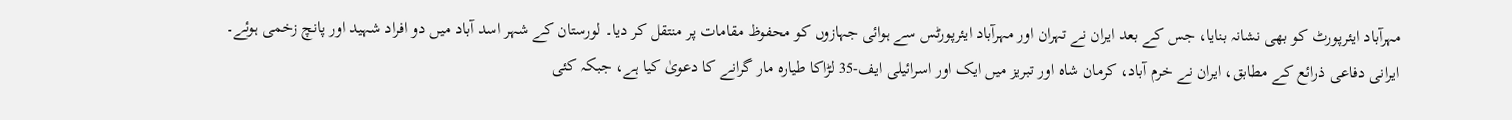مہرآباد ایئرپورٹ کو بھی نشانہ بنایا، جس کے بعد ایران نے تہران اور مہرآباد ایئرپورٹس سے ہوائی جہازوں کو محفوظ مقامات پر منتقل کر دیا۔ لورستان کے شہر اسد آباد میں دو افراد شہید اور پانچ زخمی ہوئے۔
ایرانی دفاعی ذرائع کے مطابق، ایران نے خرم آباد، کرمان شاہ اور تبریز میں ایک اور اسرائیلی ایف-35 لڑاکا طیارہ مار گرانے کا دعویٰ کیا ہے، جبکہ کئی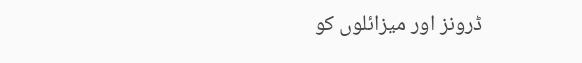ڈرونز اور میزائلوں کو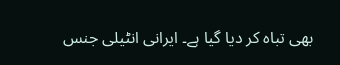بھی تباہ کر دیا گیا ہے۔ ایرانی انٹیلی جنس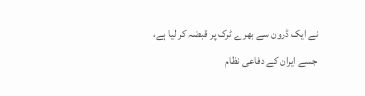نے ایک ڈرون سے بھرے ٹرک پر قبضہ کر لیا ہے، جسے ایران کے دفاعی نظام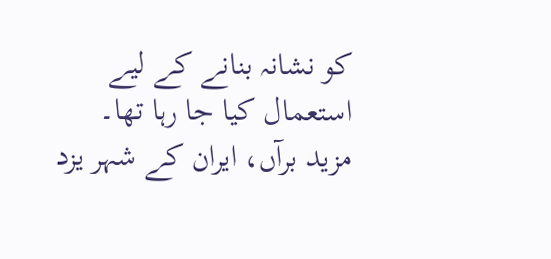کو نشانہ بنانے کے لیے استعمال کیا جا رہا تھا۔
مزید برآں، ایران کے شہر یزد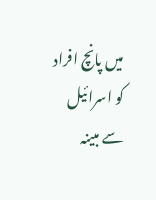میں پانچ افراد کو اسرائیل سے مبینہ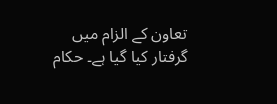تعاون کے الزام میں گرفتار کیا گیا ہے۔ حکام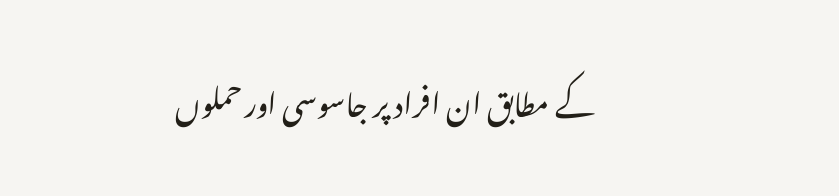کے مطابق ان افراد پر جاسوسی اور حملوں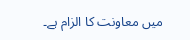میں معاونت کا الزام ہے۔